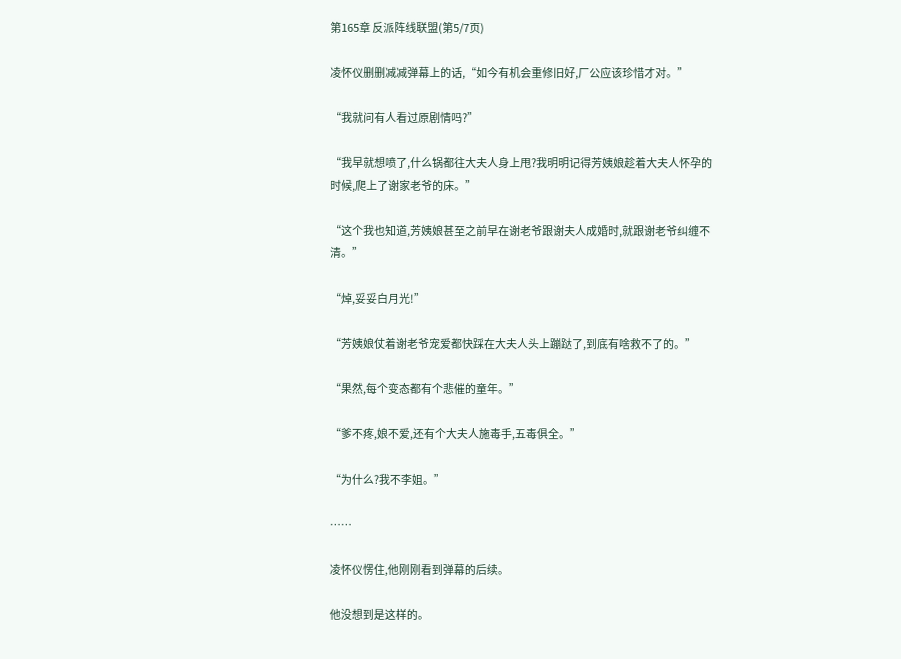第165章 反派阵线联盟(第5/7页)

凌怀仪删删减减弹幕上的话,“如今有机会重修旧好,厂公应该珍惜才对。”

“我就问有人看过原剧情吗?”

“我早就想喷了,什么锅都往大夫人身上甩?我明明记得芳姨娘趁着大夫人怀孕的时候,爬上了谢家老爷的床。”

“这个我也知道,芳姨娘甚至之前早在谢老爷跟谢夫人成婚时,就跟谢老爷纠缠不清。”

“焯,妥妥白月光!”

“芳姨娘仗着谢老爷宠爱都快踩在大夫人头上蹦跶了,到底有啥救不了的。”

“果然,每个变态都有个悲催的童年。”

“爹不疼,娘不爱,还有个大夫人施毒手,五毒俱全。”

“为什么?我不李姐。”

……

凌怀仪愣住,他刚刚看到弹幕的后续。

他没想到是这样的。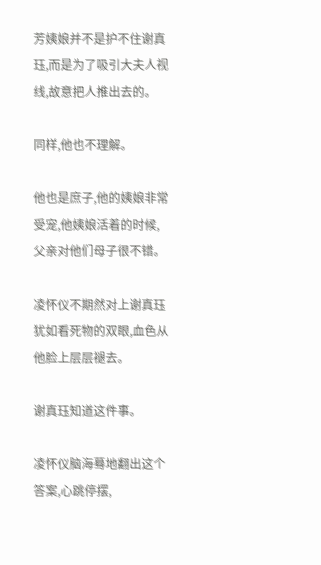芳姨娘并不是护不住谢真珏,而是为了吸引大夫人视线,故意把人推出去的。

同样,他也不理解。

他也是庶子,他的姨娘非常受宠,他姨娘活着的时候,父亲对他们母子很不错。

凌怀仪不期然对上谢真珏犹如看死物的双眼,血色从他脸上层层褪去。

谢真珏知道这件事。

凌怀仪脑海蓦地翻出这个答案,心跳停摆,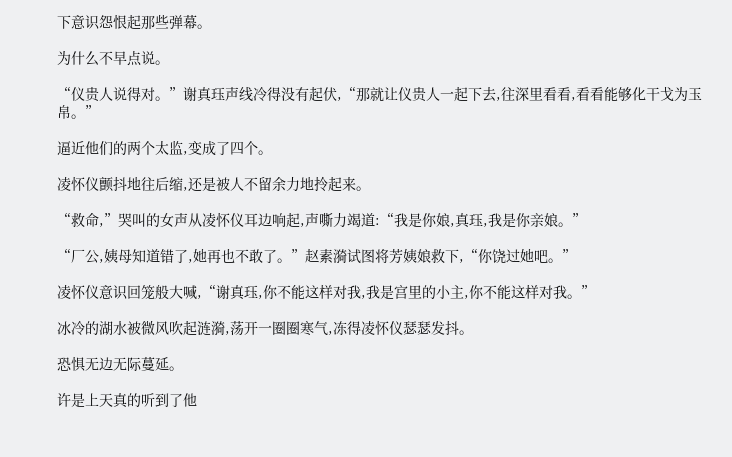下意识怨恨起那些弹幕。

为什么不早点说。

“仪贵人说得对。”谢真珏声线冷得没有起伏,“那就让仪贵人一起下去,往深里看看,看看能够化干戈为玉帛。”

逼近他们的两个太监,变成了四个。

凌怀仪颤抖地往后缩,还是被人不留余力地拎起来。

“救命,”哭叫的女声从凌怀仪耳边响起,声嘶力竭道:“我是你娘,真珏,我是你亲娘。”

“厂公,姨母知道错了,她再也不敢了。”赵素漪试图将芳姨娘救下,“你饶过她吧。”

凌怀仪意识回笼般大喊,“谢真珏,你不能这样对我,我是宫里的小主,你不能这样对我。”

冰冷的湖水被微风吹起涟漪,荡开一圈圈寒气,冻得凌怀仪瑟瑟发抖。

恐惧无边无际蔓延。

许是上天真的听到了他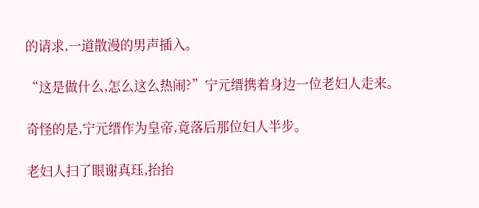的请求,一道散漫的男声插入。

“这是做什么,怎么这么热闹?”宁元缙携着身边一位老妇人走来。

奇怪的是,宁元缙作为皇帝,竟落后那位妇人半步。

老妇人扫了眼谢真珏,抬抬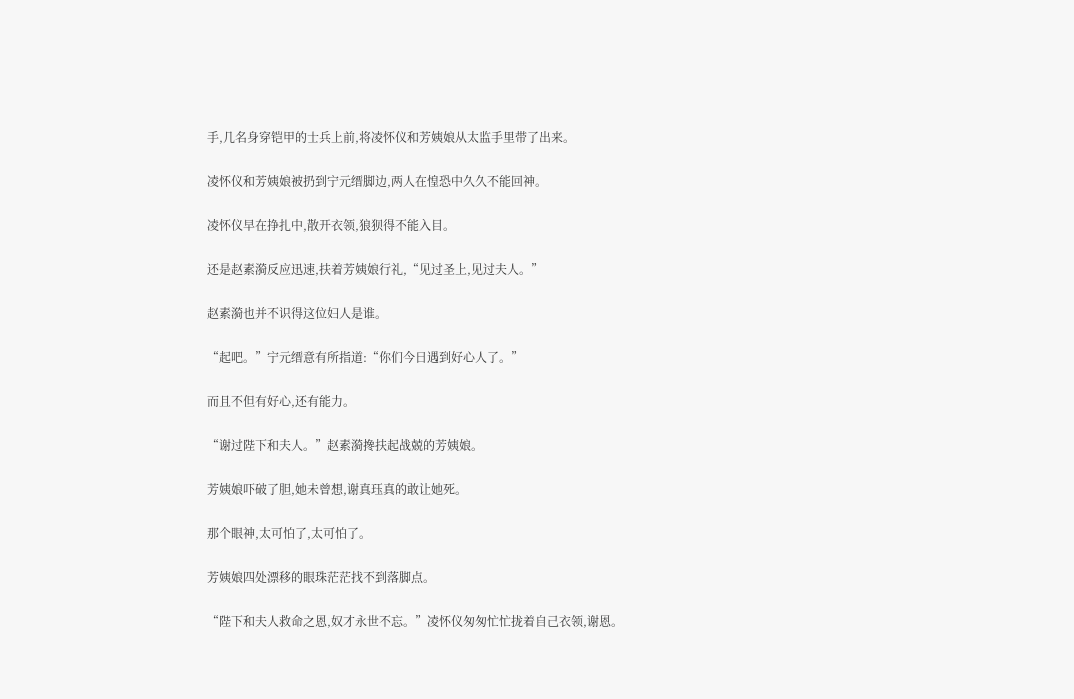手,几名身穿铠甲的士兵上前,将凌怀仪和芳姨娘从太监手里带了出来。

凌怀仪和芳姨娘被扔到宁元缙脚边,两人在惶恐中久久不能回神。

凌怀仪早在挣扎中,散开衣领,狼狈得不能入目。

还是赵素漪反应迅速,扶着芳姨娘行礼,“见过圣上,见过夫人。”

赵素漪也并不识得这位妇人是谁。

“起吧。”宁元缙意有所指道:“你们今日遇到好心人了。”

而且不但有好心,还有能力。

“谢过陛下和夫人。”赵素漪搀扶起战兢的芳姨娘。

芳姨娘吓破了胆,她未曾想,谢真珏真的敢让她死。

那个眼神,太可怕了,太可怕了。

芳姨娘四处漂移的眼珠茫茫找不到落脚点。

“陛下和夫人救命之恩,奴才永世不忘。”凌怀仪匆匆忙忙拢着自己衣领,谢恩。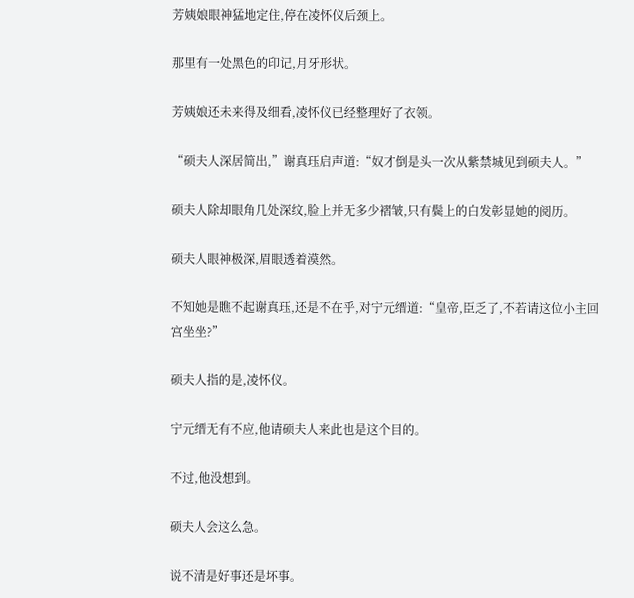芳姨娘眼神猛地定住,停在凌怀仪后颈上。

那里有一处黑色的印记,月牙形状。

芳姨娘还未来得及细看,凌怀仪已经整理好了衣领。

“硕夫人深居简出,”谢真珏启声道:“奴才倒是头一次从紫禁城见到硕夫人。”

硕夫人除却眼角几处深纹,脸上并无多少褶皱,只有鬓上的白发彰显她的阅历。

硕夫人眼神极深,眉眼透着漠然。

不知她是瞧不起谢真珏,还是不在乎,对宁元缙道:“皇帝,臣乏了,不若请这位小主回宫坐坐?”

硕夫人指的是,凌怀仪。

宁元缙无有不应,他请硕夫人来此也是这个目的。

不过,他没想到。

硕夫人会这么急。

说不清是好事还是坏事。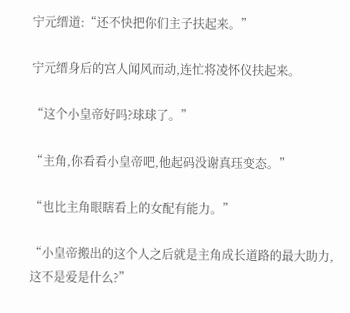宁元缙道:“还不快把你们主子扶起来。”

宁元缙身后的宫人闻风而动,连忙将凌怀仪扶起来。

“这个小皇帝好吗?球球了。”

“主角,你看看小皇帝吧,他起码没谢真珏变态。”

“也比主角眼瞎看上的女配有能力。”

“小皇帝搬出的这个人之后就是主角成长道路的最大助力,这不是爱是什么?”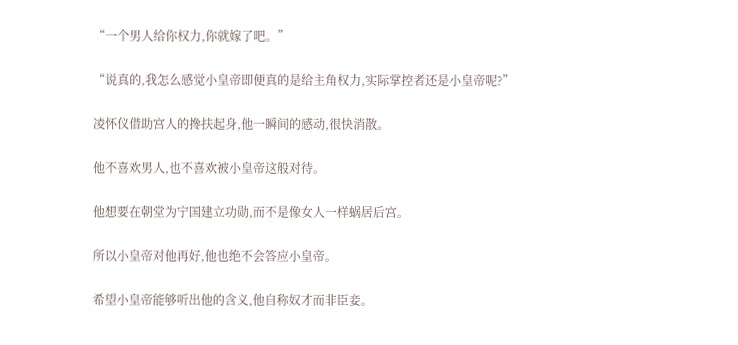“一个男人给你权力,你就嫁了吧。”

“说真的,我怎么感觉小皇帝即便真的是给主角权力,实际掌控者还是小皇帝呢?”

凌怀仪借助宫人的搀扶起身,他一瞬间的感动,很快消散。

他不喜欢男人,也不喜欢被小皇帝这般对待。

他想要在朝堂为宁国建立功勋,而不是像女人一样蜗居后宫。

所以小皇帝对他再好,他也绝不会答应小皇帝。

希望小皇帝能够听出他的含义,他自称奴才而非臣妾。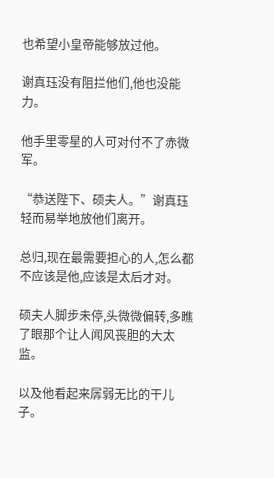也希望小皇帝能够放过他。

谢真珏没有阻拦他们,他也没能力。

他手里零星的人可对付不了赤微军。

“恭送陛下、硕夫人。”谢真珏轻而易举地放他们离开。

总归,现在最需要担心的人,怎么都不应该是他,应该是太后才对。

硕夫人脚步未停,头微微偏转,多瞧了眼那个让人闻风丧胆的大太监。

以及他看起来孱弱无比的干儿子。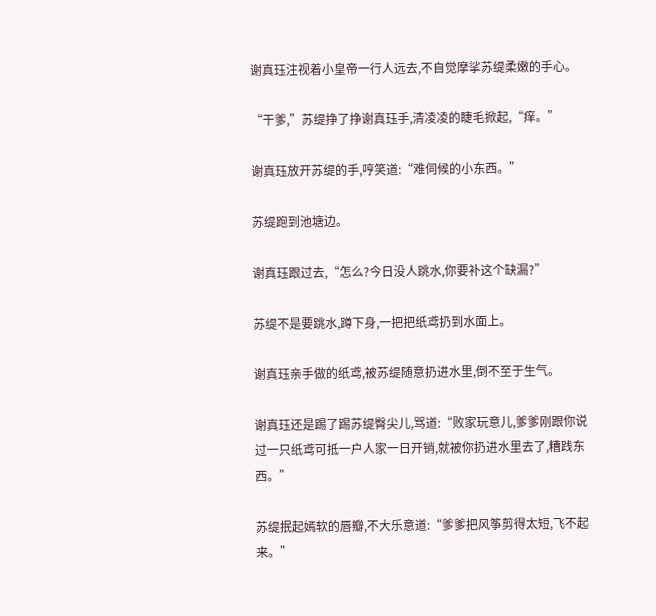谢真珏注视着小皇帝一行人远去,不自觉摩挲苏缇柔嫩的手心。

“干爹,”苏缇挣了挣谢真珏手,清凌凌的睫毛掀起,“痒。”

谢真珏放开苏缇的手,哼笑道:“难伺候的小东西。”

苏缇跑到池塘边。

谢真珏跟过去,“怎么?今日没人跳水,你要补这个缺漏?”

苏缇不是要跳水,蹲下身,一把把纸鸢扔到水面上。

谢真珏亲手做的纸鸢,被苏缇随意扔进水里,倒不至于生气。

谢真珏还是踢了踢苏缇臀尖儿,骂道:“败家玩意儿,爹爹刚跟你说过一只纸鸢可抵一户人家一日开销,就被你扔进水里去了,糟践东西。”

苏缇抿起嫣软的唇瓣,不大乐意道:“爹爹把风筝剪得太短,飞不起来。”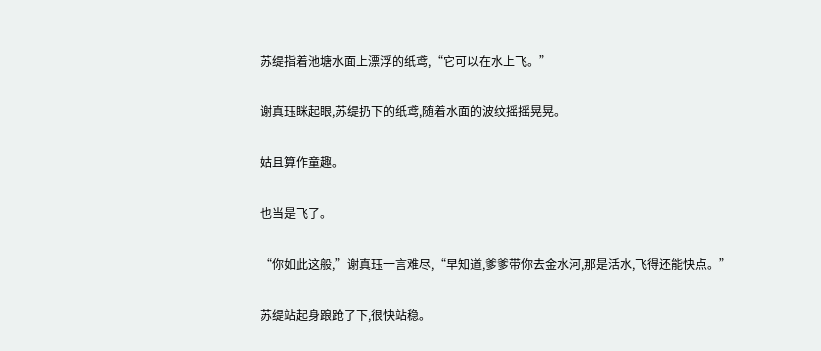苏缇指着池塘水面上漂浮的纸鸢,“它可以在水上飞。”

谢真珏眯起眼,苏缇扔下的纸鸢,随着水面的波纹摇摇晃晃。

姑且算作童趣。

也当是飞了。

“你如此这般,”谢真珏一言难尽,“早知道,爹爹带你去金水河,那是活水,飞得还能快点。”

苏缇站起身踉跄了下,很快站稳。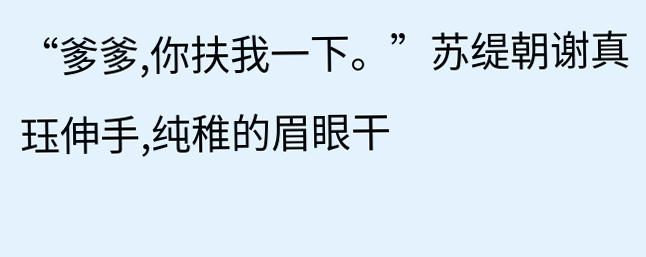“爹爹,你扶我一下。”苏缇朝谢真珏伸手,纯稚的眉眼干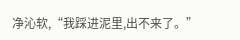净沁软,“我踩进泥里,出不来了。”